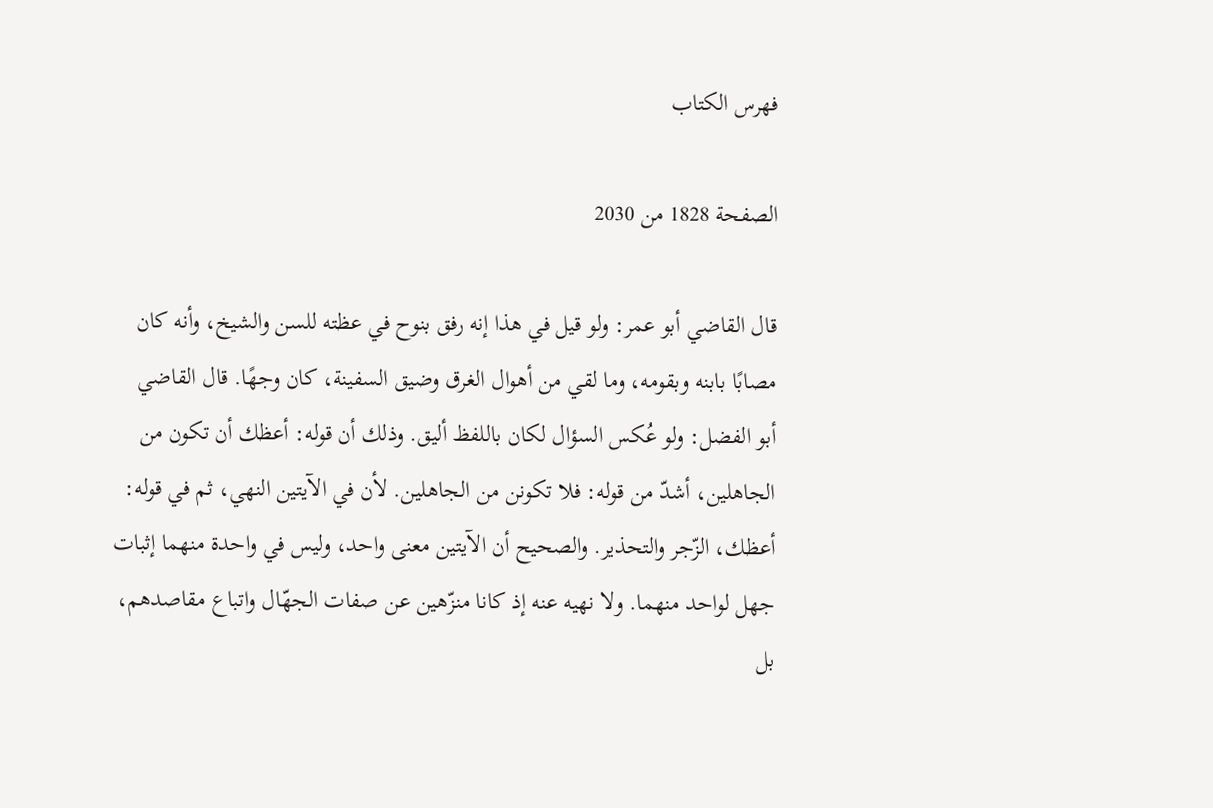فهرس الكتاب

الصفحة 1828 من 2030

قال القاضي أبو عمر: ولو قيل في هذا إنه رفق بنوح في عظته للسن والشيخ، وأنه كان مصابًا بابنه وبقومه، وما لقي من أهوال الغرق وضيق السفينة، كان وجهًا. قال القاضي أبو الفضل: ولو عُكس السؤال لكان باللفظ أليق. وذلك أن قوله: أعظك أن تكون من الجاهلين، أشدّ من قوله: فلا تكونن من الجاهلين. لأن في الآيتين النهي، ثم في قوله: أعظك، الزّجر والتحذير. والصحيح أن الآيتين معنى واحد، وليس في واحدة منهما إثبات جهل لواحد منهما. ولا نهيه عنه إذ كانا منزّهين عن صفات الجهّال واتباع مقاصدهم، بل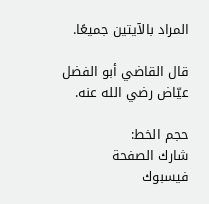المراد بالآيتين جميعًا.

قال القاضي أبو الفضل عيّاض رضي الله عنه.

حجم الخط:
شارك الصفحة
فيسبوك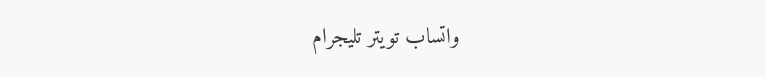واتساب تويتر تليجرام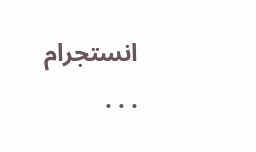انستجرام
. . .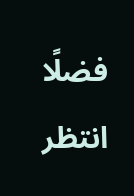فضلًا انتظر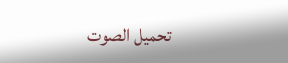تحميل الصوت